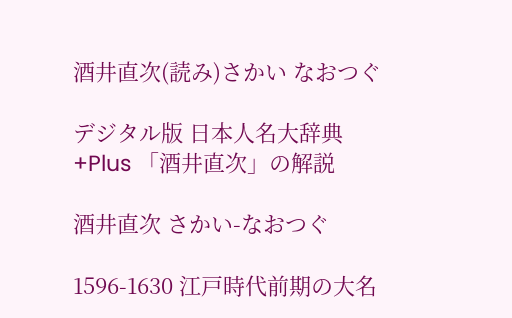酒井直次(読み)さかい なおつぐ

デジタル版 日本人名大辞典+Plus 「酒井直次」の解説

酒井直次 さかい-なおつぐ

1596-1630 江戸時代前期の大名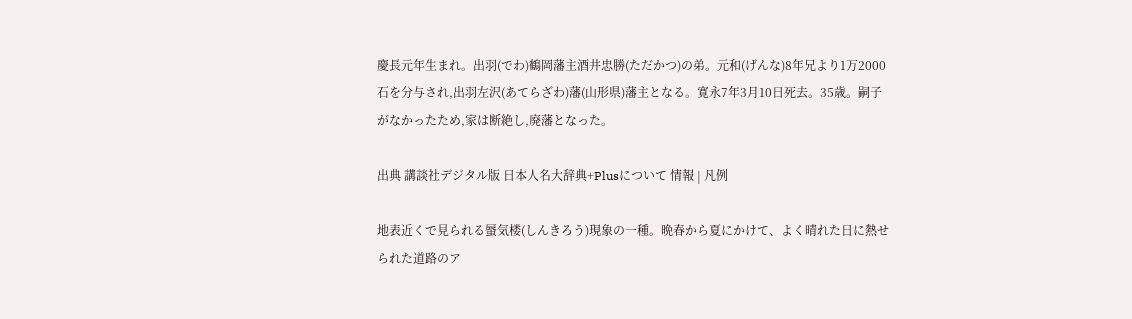慶長元年生まれ。出羽(でわ)鶴岡藩主酒井忠勝(ただかつ)の弟。元和(げんな)8年兄より1万2000石を分与され,出羽左沢(あてらざわ)藩(山形県)藩主となる。寛永7年3月10日死去。35歳。嗣子がなかったため,家は断絶し,廃藩となった。

出典 講談社デジタル版 日本人名大辞典+Plusについて 情報 | 凡例

地表近くで見られる蜃気楼(しんきろう)現象の一種。晩春から夏にかけて、よく晴れた日に熱せられた道路のア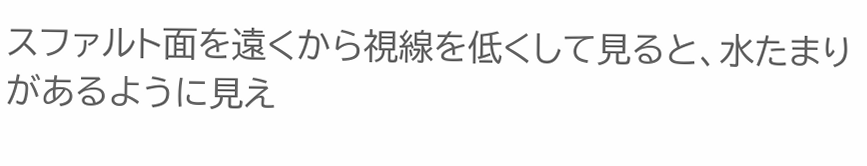スファルト面を遠くから視線を低くして見ると、水たまりがあるように見え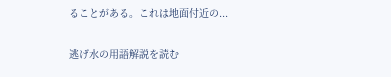ることがある。これは地面付近の...

逃げ水の用語解説を読む